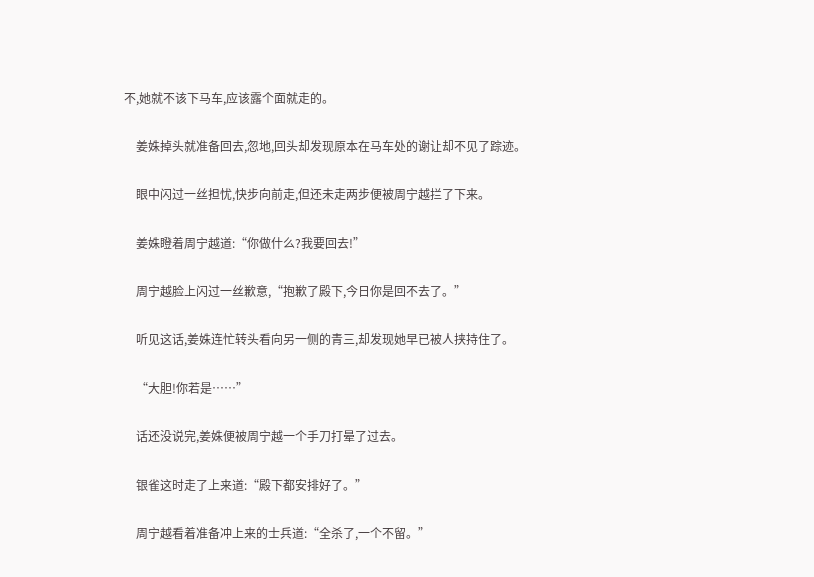不,她就不该下马车,应该露个面就走的。

    姜姝掉头就准备回去,忽地,回头却发现原本在马车处的谢让却不见了踪迹。

    眼中闪过一丝担忧,快步向前走,但还未走两步便被周宁越拦了下来。

    姜姝瞪着周宁越道:“你做什么?我要回去!”

    周宁越脸上闪过一丝歉意,“抱歉了殿下,今日你是回不去了。”

    听见这话,姜姝连忙转头看向另一侧的青三,却发现她早已被人挟持住了。

    “大胆!你若是……”

    话还没说完,姜姝便被周宁越一个手刀打晕了过去。

    银雀这时走了上来道:“殿下都安排好了。”

    周宁越看着准备冲上来的士兵道:“全杀了,一个不留。”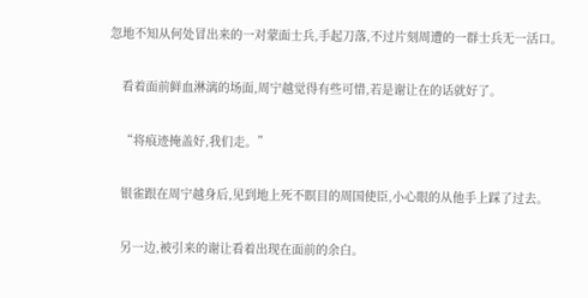忽地不知从何处冒出来的一对蒙面士兵,手起刀落,不过片刻周遭的一群士兵无一活口。

    看着面前鲜血淋漓的场面,周宁越觉得有些可惜,若是谢让在的话就好了。

    “将痕迹掩盖好,我们走。”

    银雀跟在周宁越身后,见到地上死不瞑目的周国使臣,小心眼的从他手上踩了过去。

    另一边,被引来的谢让看着出现在面前的余白。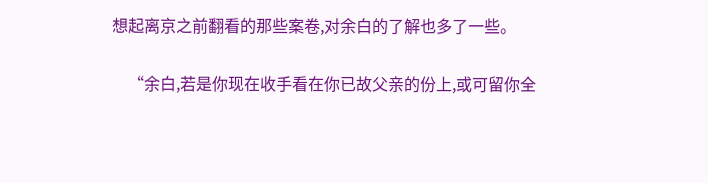想起离京之前翻看的那些案卷,对余白的了解也多了一些。

    “余白,若是你现在收手看在你已故父亲的份上,或可留你全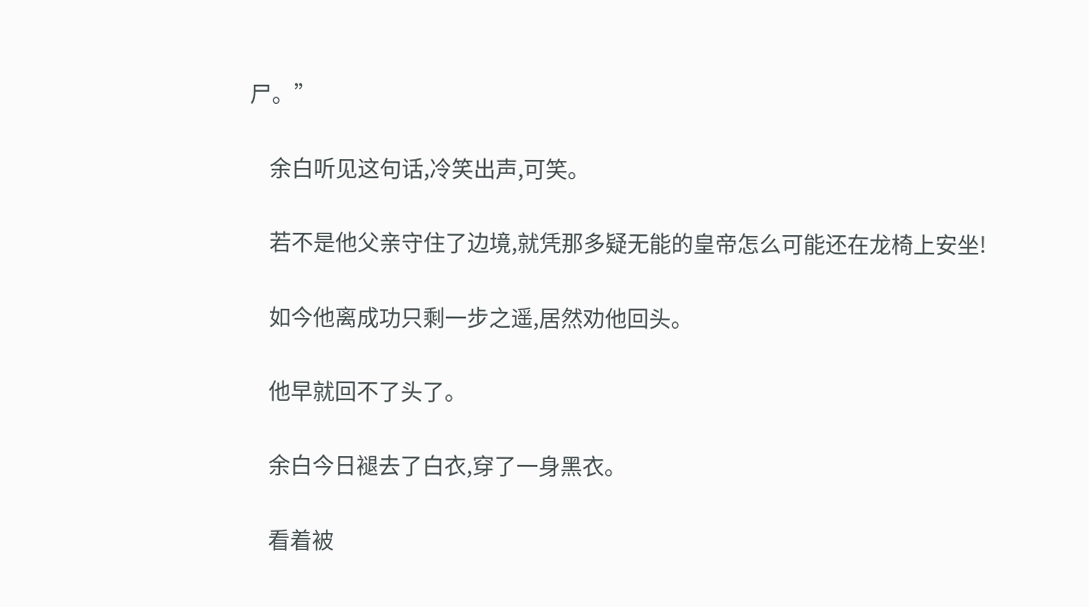尸。”

    余白听见这句话,冷笑出声,可笑。

    若不是他父亲守住了边境,就凭那多疑无能的皇帝怎么可能还在龙椅上安坐!

    如今他离成功只剩一步之遥,居然劝他回头。

    他早就回不了头了。

    余白今日褪去了白衣,穿了一身黑衣。

    看着被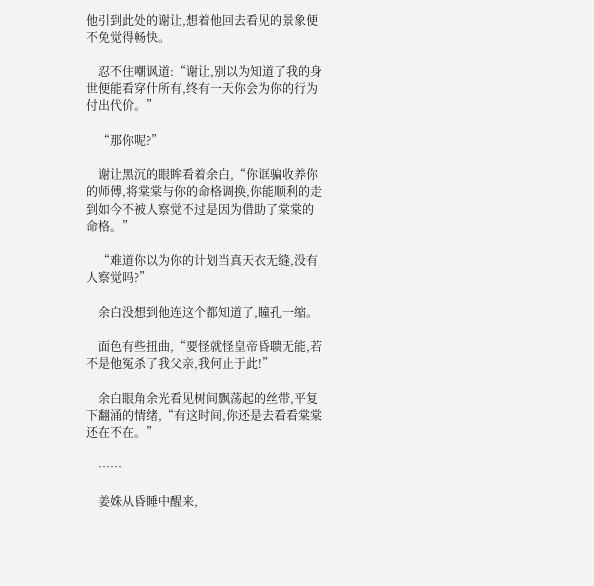他引到此处的谢让,想着他回去看见的景象便不免觉得畅快。

    忍不住嘲讽道:“谢让,别以为知道了我的身世便能看穿什所有,终有一天你会为你的行为付出代价。”

    “那你呢?”

    谢让黑沉的眼眸看着余白,“你诓骗收养你的师傅,将棠棠与你的命格调换,你能顺利的走到如今不被人察觉不过是因为借助了棠棠的命格。”

    “难道你以为你的计划当真天衣无缝,没有人察觉吗?”

    余白没想到他连这个都知道了,瞳孔一缩。

    面色有些扭曲,“要怪就怪皇帝昏聩无能,若不是他冤杀了我父亲,我何止于此!”

    余白眼角余光看见树间飘荡起的丝带,平复下翻涌的情绪,“有这时间,你还是去看看棠棠还在不在。”

    ……

    姜姝从昏睡中醒来,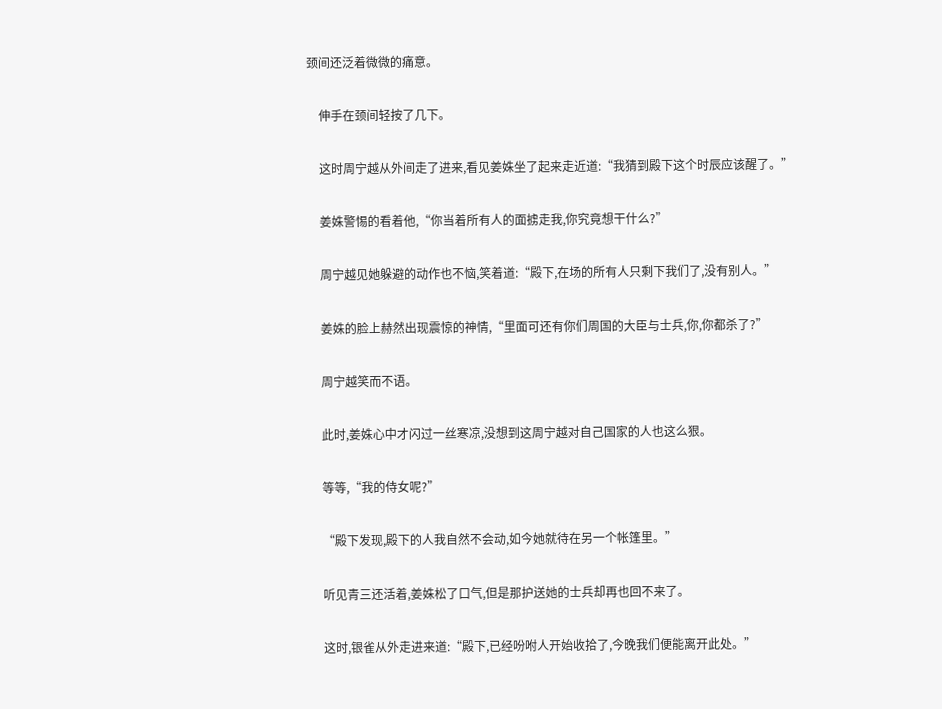颈间还泛着微微的痛意。

    伸手在颈间轻按了几下。

    这时周宁越从外间走了进来,看见姜姝坐了起来走近道:“我猜到殿下这个时辰应该醒了。”

    姜姝警惕的看着他,“你当着所有人的面掳走我,你究竟想干什么?”

    周宁越见她躲避的动作也不恼,笑着道:“殿下,在场的所有人只剩下我们了,没有别人。”

    姜姝的脸上赫然出现震惊的神情,“里面可还有你们周国的大臣与士兵,你,你都杀了?”

    周宁越笑而不语。

    此时,姜姝心中才闪过一丝寒凉,没想到这周宁越对自己国家的人也这么狠。

    等等,“我的侍女呢?”

    “殿下发现,殿下的人我自然不会动,如今她就待在另一个帐篷里。”

    听见青三还活着,姜姝松了口气,但是那护送她的士兵却再也回不来了。

    这时,银雀从外走进来道:“殿下,已经吩咐人开始收拾了,今晚我们便能离开此处。”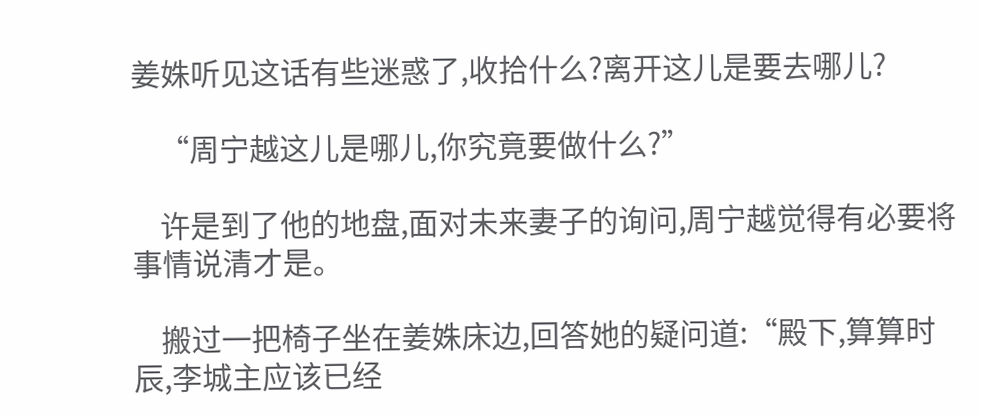姜姝听见这话有些迷惑了,收拾什么?离开这儿是要去哪儿?

    “周宁越这儿是哪儿,你究竟要做什么?”

    许是到了他的地盘,面对未来妻子的询问,周宁越觉得有必要将事情说清才是。

    搬过一把椅子坐在姜姝床边,回答她的疑问道:“殿下,算算时辰,李城主应该已经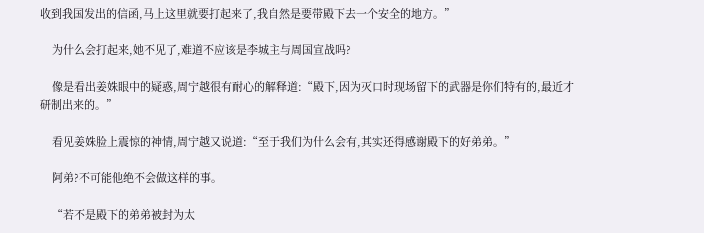收到我国发出的信函,马上这里就要打起来了,我自然是要带殿下去一个安全的地方。”

    为什么会打起来,她不见了,难道不应该是李城主与周国宣战吗?

    像是看出姜姝眼中的疑惑,周宁越很有耐心的解释道:“殿下,因为灭口时现场留下的武器是你们特有的,最近才研制出来的。”

    看见姜姝脸上震惊的神情,周宁越又说道:“至于我们为什么会有,其实还得感谢殿下的好弟弟。”

    阿弟?不可能他绝不会做这样的事。

    “若不是殿下的弟弟被封为太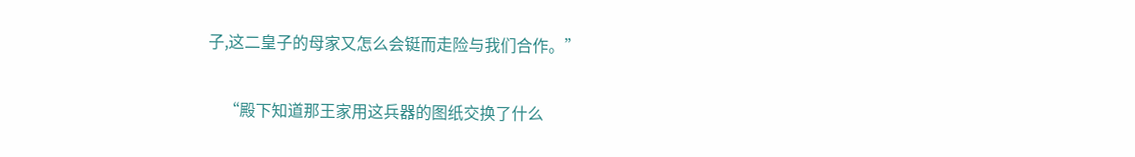子,这二皇子的母家又怎么会铤而走险与我们合作。”

    “殿下知道那王家用这兵器的图纸交换了什么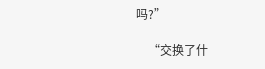吗?”

    “交换了什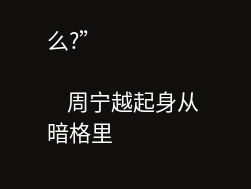么?”

    周宁越起身从暗格里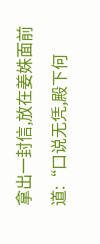拿出一封信,放在姜姝面前道:“口说无凭,殿下何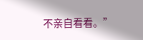不亲自看看。”